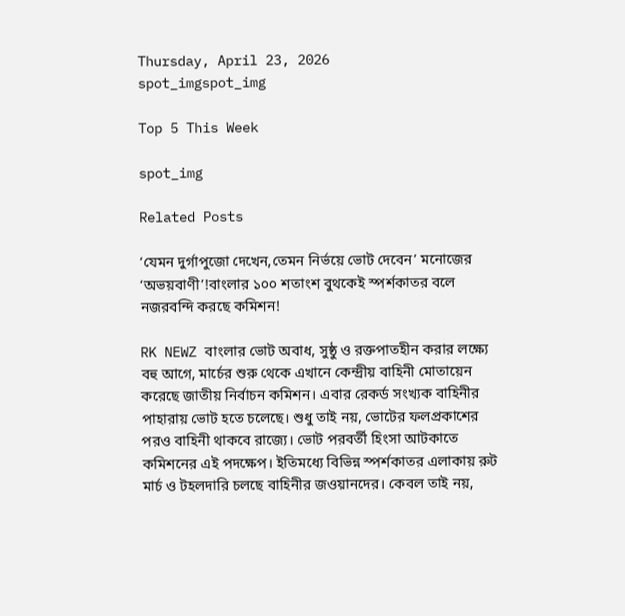Thursday, April 23, 2026
spot_imgspot_img

Top 5 This Week

spot_img

Related Posts

‘যেমন দুর্গাপুজো দেখেন,তেমন নির্ভয়ে ভোট দেবেন’ মনোজের ‘অভয়বাণী’!বাংলার ১০০ শতাংশ বুথকেই স্পর্শকাতর বলে নজরবন্দি করছে কমিশন!

RK NEWZ বাংলার ভোট অবাধ, সুষ্ঠু ও রক্তপাতহীন করার লক্ষ্যে বহু আগে, মার্চের শুরু থেকে এখানে কেন্দ্রীয় বাহিনী মোতায়েন করেছে জাতীয় নির্বাচন কমিশন। এবার রেকর্ড সংখ্যক বাহিনীর পাহারায় ভোট হতে চলেছে। শুধু তাই নয়, ভোটের ফলপ্রকাশের পরও বাহিনী থাকবে রাজ্যে। ভোট পরবর্তী হিংসা আটকাতে কমিশনের এই পদক্ষেপ। ইতিমধ্যে বিভিন্ন স্পর্শকাতর এলাকায় রুট মার্চ ও টহলদারি চলছে বাহিনীর জওয়ানদের। কেবল তাই নয়,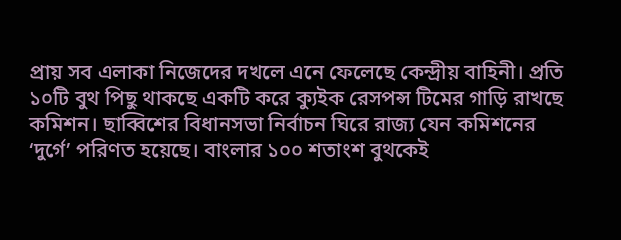প্রায় সব এলাকা নিজেদের দখলে এনে ফেলেছে কেন্দ্রীয় বাহিনী। প্রতি ১০টি বুথ পিছু থাকছে একটি করে ক্যুইক রেসপন্স টিমের গাড়ি রাখছে কমিশন। ছাব্বিশের বিধানসভা নির্বাচন ঘিরে রাজ্য যেন কমিশনের ‘দুর্গে’ পরিণত হয়েছে। বাংলার ১০০ শতাংশ বুথকেই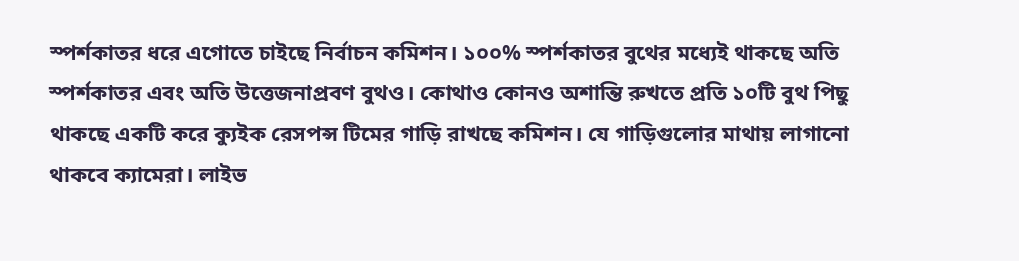স্পর্শকাতর ধরে এগোতে চাইছে নির্বাচন কমিশন। ১০০% স্পর্শকাতর বুথের মধ্যেই থাকছে অতি স্পর্শকাতর এবং অতি উত্তেজনাপ্রবণ বুথও। কোথাও কোনও অশান্তি রুখতে প্রতি ১০টি বুথ পিছু থাকছে একটি করে ক্যুইক রেসপন্স টিমের গাড়ি রাখছে কমিশন। যে গাড়িগুলোর মাথায় লাগানো থাকবে ক্যামেরা। লাইভ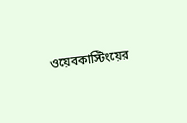ওয়েবকাস্টিংয়ের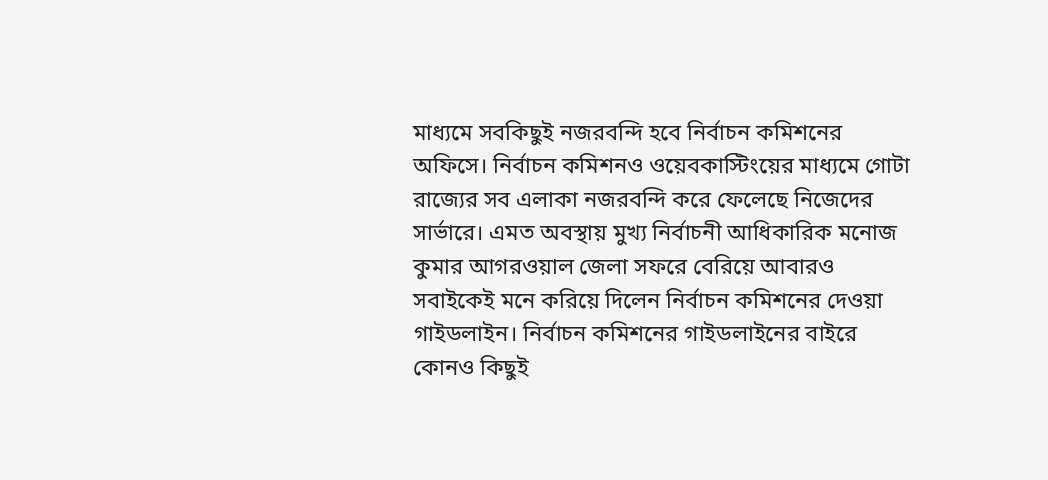মাধ্যমে সবকিছুই নজরবন্দি হবে নির্বাচন কমিশনের অফিসে। নির্বাচন কমিশনও ওয়েবকাস্টিংয়ের মাধ্যমে গোটা রাজ্যের সব এলাকা নজরবন্দি করে ফেলেছে নিজেদের সার্ভারে। এমত অবস্থায় মুখ্য নির্বাচনী আধিকারিক মনোজ কুমার আগরওয়াল জেলা সফরে বেরিয়ে আবারও সবাইকেই মনে করিয়ে দিলেন নির্বাচন কমিশনের দেওয়া গাইডলাইন। নির্বাচন কমিশনের গাইডলাইনের বাইরে কোনও কিছুই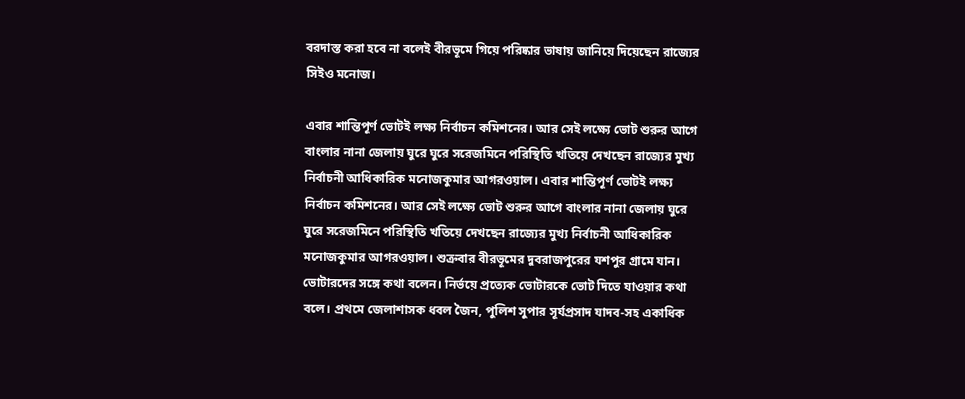বরদাস্ত করা হবে না বলেই বীরভূমে গিয়ে পরিষ্কার ভাষায় জানিয়ে দিয়েছেন রাজ্যের সিইও মনোজ।

এবার শান্তিপূর্ণ ভোটই লক্ষ্য নির্বাচন কমিশনের। আর সেই লক্ষ্যে ভোট শুরুর আগে বাংলার নানা জেলায় ঘুরে ঘুরে সরেজমিনে পরিস্থিতি খতিয়ে দেখছেন রাজ্যের মুখ্য নির্বাচনী আধিকারিক মনোজকুমার আগরওয়াল। এবার শান্তিপূর্ণ ভোটই লক্ষ্য নির্বাচন কমিশনের। আর সেই লক্ষ্যে ভোট শুরুর আগে বাংলার নানা জেলায় ঘুরে ঘুরে সরেজমিনে পরিস্থিতি খতিয়ে দেখছেন রাজ্যের মুখ্য নির্বাচনী আধিকারিক মনোজকুমার আগরওয়াল। শুক্রবার বীরভূমের দুবরাজপুরের যশপুর গ্রামে যান। ভোটারদের সঙ্গে কথা বলেন। নির্ভয়ে প্রত্যেক ভোটারকে ভোট দিতে যাওয়ার কথা বলে। প্রথমে জেলাশাসক ধবল জৈন, পুলিশ সুপার সূর্যপ্রসাদ যাদব-সহ একাধিক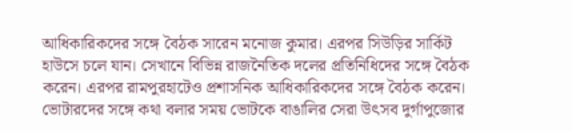আধিকারিকদের সঙ্গে বৈঠক সারেন মনোজ কুমার। এরপর সিউড়ির সার্কিট হাউসে চলে যান। সেখানে বিভিন্ন রাজনৈতিক দলের প্রতিনিধিদের সঙ্গে বৈঠক করেন। এরপর রামপুরহাটেও প্রশাসনিক আধিকারিকদের সঙ্গে বৈঠক করেন। ভোটারদের সঙ্গে কথা বলার সময় ভোটকে বাঙালির সেরা উৎসব দুর্গাপুজোর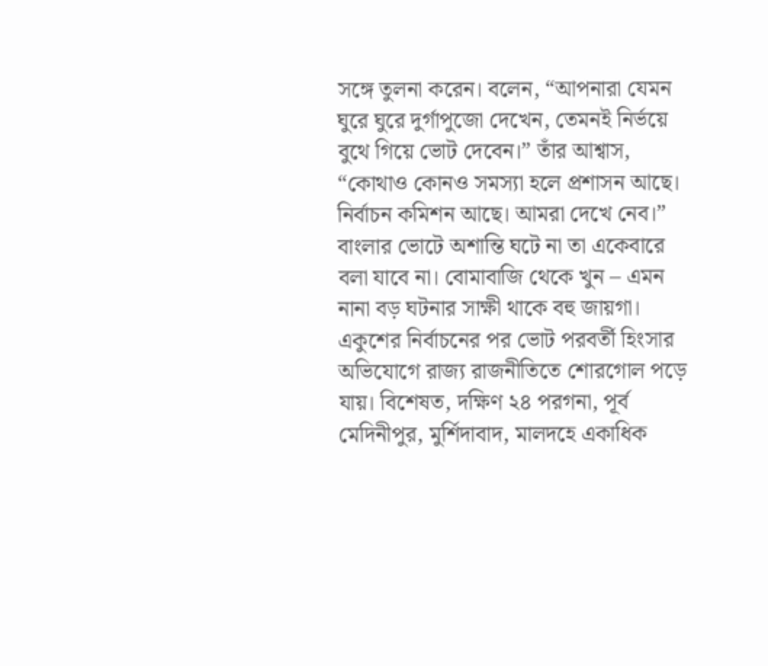সঙ্গে তুলনা করেন। বলেন, “আপনারা যেমন ঘুরে ঘুরে দুর্গাপুজো দেখেন, তেমনই নির্ভয়ে বুথে গিয়ে ভোট দেবেন।” তাঁর আশ্বাস, “কোথাও কোনও সমস্যা হলে প্রশাসন আছে। নির্বাচন কমিশন আছে। আমরা দেখে নেব।” বাংলার ভোটে অশান্তি ঘটে না তা একেবারে বলা যাবে না। বোমাবাজি থেকে খুন – এমন নানা বড় ঘটনার সাক্ষী থাকে বহু জায়গা। একুশের নির্বাচনের পর ভোট পরবর্তী হিংসার অভিযোগে রাজ্য রাজনীতিতে শোরগোল পড়ে যায়। বিশেষত, দক্ষিণ ২৪ পরগনা, পূর্ব মেদিনীপুর, মুর্শিদাবাদ, মালদহে একাধিক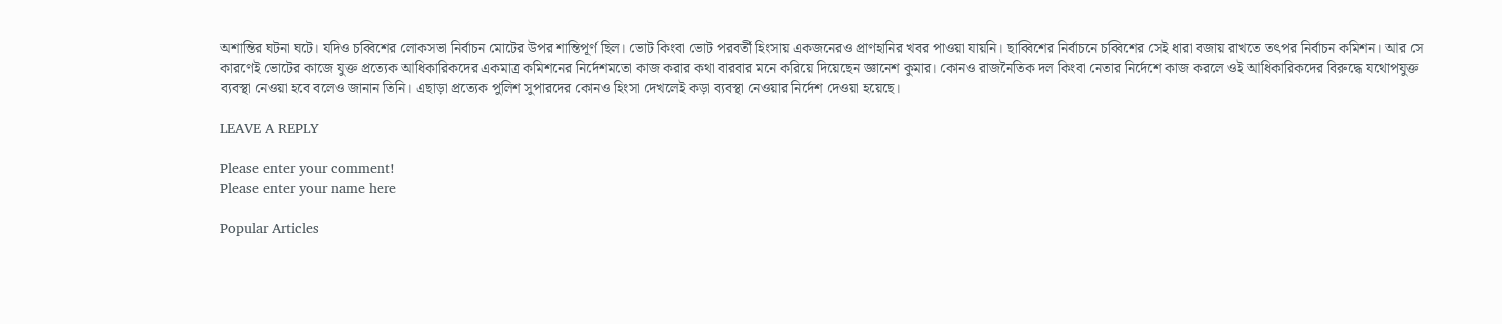অশান্তির ঘটনা ঘটে। যদিও চব্বিশের লোকসভা নির্বাচন মোটের উপর শান্তিপূর্ণ ছিল। ভোট কিংবা ভোট পরবর্তী হিংসায় একজনেরও প্রাণহানির খবর পাওয়া যায়নি। ছাব্বিশের নির্বাচনে চব্বিশের সেই ধারা বজায় রাখতে তৎপর নির্বাচন কমিশন। আর সে কারণেই ভোটের কাজে যুক্ত প্রত্যেক আধিকারিকদের একমাত্র কমিশনের নির্দেশমতো কাজ করার কথা বারবার মনে করিয়ে দিয়েছেন জ্ঞানেশ কুমার। কোনও রাজনৈতিক দল কিংবা নেতার নির্দেশে কাজ করলে ওই আধিকারিকদের বিরুদ্ধে যথোপযুক্ত ব্যবস্থা নেওয়া হবে বলেও জানান তিনি। এছাড়া প্রত্যেক পুলিশ সুপারদের কোনও হিংসা দেখলেই কড়া ব্যবস্থা নেওয়ার নির্দেশ দেওয়া হয়েছে।

LEAVE A REPLY

Please enter your comment!
Please enter your name here

Popular Articles